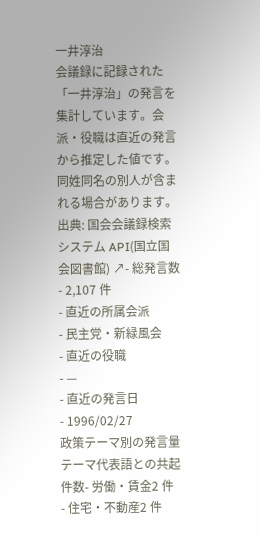一井淳治
会議録に記録された「一井淳治」の発言を集計しています。会派・役職は直近の発言から推定した値です。同姓同名の別人が含まれる場合があります。
出典: 国会会議録検索システム API(国立国会図書館) ↗- 総発言数
- 2,107 件
- 直近の所属会派
- 民主党・新緑風会
- 直近の役職
- —
- 直近の発言日
- 1996/02/27
政策テーマ別の発言量
テーマ代表語との共起件数- 労働・賃金2 件
- 住宅・不動産2 件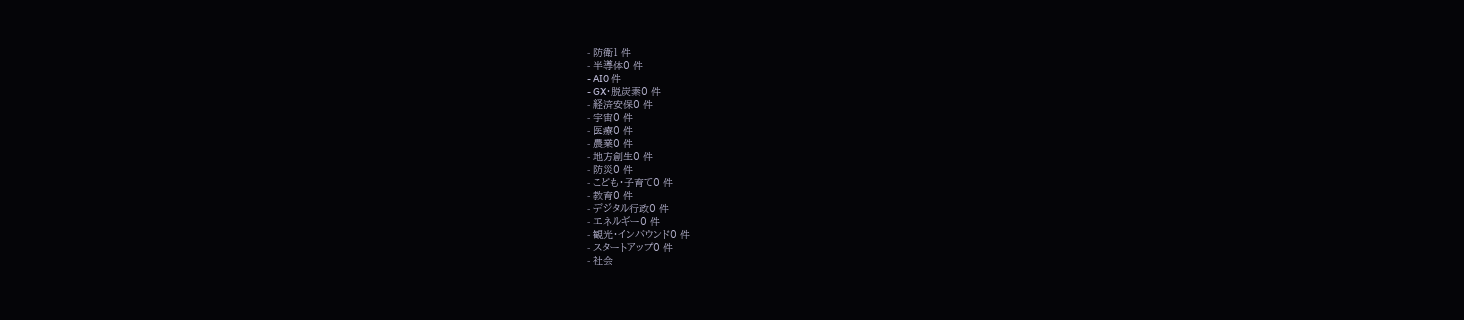- 防衛1 件
- 半導体0 件
- AI0 件
- GX・脱炭素0 件
- 経済安保0 件
- 宇宙0 件
- 医療0 件
- 農業0 件
- 地方創生0 件
- 防災0 件
- こども・子育て0 件
- 教育0 件
- デジタル行政0 件
- エネルギー0 件
- 観光・インバウンド0 件
- スタートアップ0 件
- 社会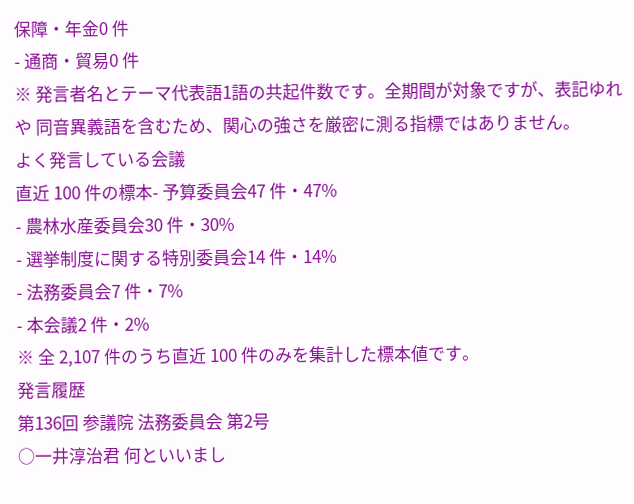保障・年金0 件
- 通商・貿易0 件
※ 発言者名とテーマ代表語1語の共起件数です。全期間が対象ですが、表記ゆれや 同音異義語を含むため、関心の強さを厳密に測る指標ではありません。
よく発言している会議
直近 100 件の標本- 予算委員会47 件・47%
- 農林水産委員会30 件・30%
- 選挙制度に関する特別委員会14 件・14%
- 法務委員会7 件・7%
- 本会議2 件・2%
※ 全 2,107 件のうち直近 100 件のみを集計した標本値です。
発言履歴
第136回 参議院 法務委員会 第2号
○一井淳治君 何といいまし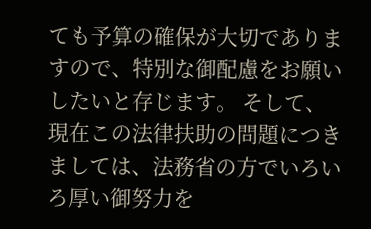ても予算の確保が大切でありますので、特別な御配慮をお願いしたいと存じます。 そして、現在この法律扶助の問題につきましては、法務省の方でいろいろ厚い御努力を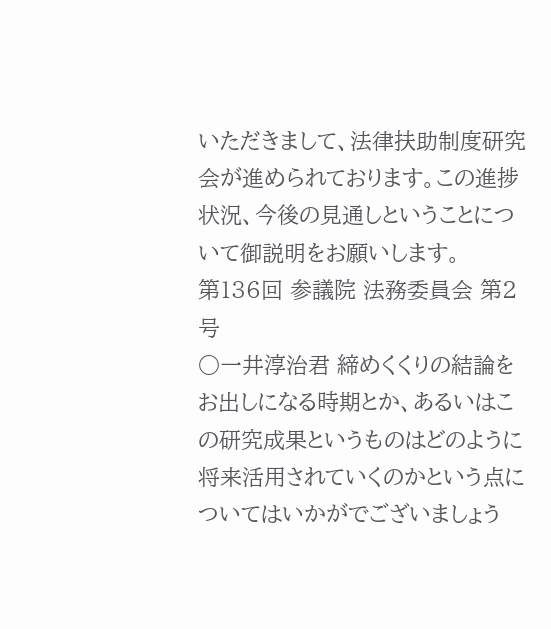いただきまして、法律扶助制度研究会が進められております。この進捗状況、今後の見通しということについて御説明をお願いします。
第136回 参議院 法務委員会 第2号
○一井淳治君 締めくくりの結論をお出しになる時期とか、あるいはこの研究成果というものはどのように将来活用されていくのかという点についてはいかがでございましょう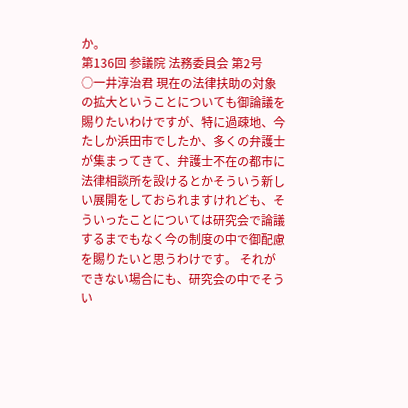か。
第136回 参議院 法務委員会 第2号
○一井淳治君 現在の法律扶助の対象の拡大ということについても御論議を賜りたいわけですが、特に過疎地、今たしか浜田市でしたか、多くの弁護士が集まってきて、弁護士不在の都市に法律相談所を設けるとかそういう新しい展開をしておられますけれども、そういったことについては研究会で論議するまでもなく今の制度の中で御配慮を賜りたいと思うわけです。 それができない場合にも、研究会の中でそうい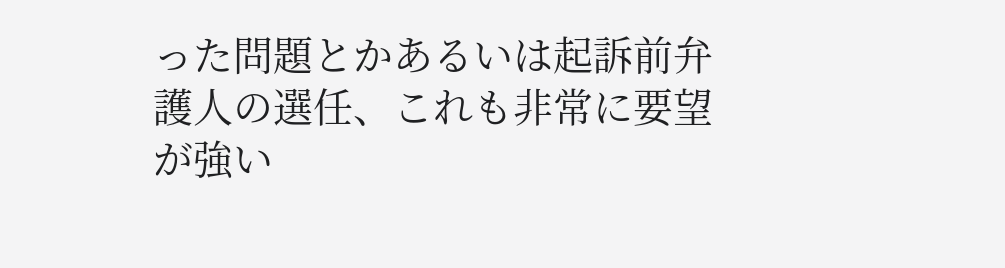った問題とかあるいは起訴前弁護人の選任、これも非常に要望が強い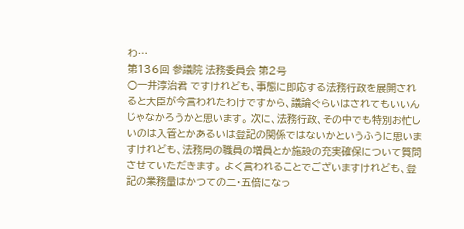わ…
第136回 参議院 法務委員会 第2号
○一井淳治君 ですけれども、事態に即応する法務行政を展開されると大臣が今言われたわけですから、議論ぐらいはされてもいいんじゃなかろうかと思います。 次に、法務行政、その中でも特別お忙しいのは入管とかあるいは登記の関係ではないかというふうに思いますけれども、法務局の職員の増員とか施設の充実確保について質問させていただきます。 よく言われることでございますけれども、登記の業務量はかつての二・五倍になっ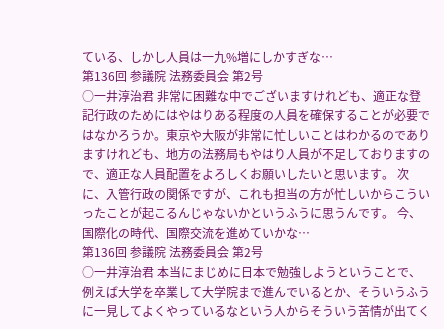ている、しかし人員は一九%増にしかすぎな…
第136回 参議院 法務委員会 第2号
○一井淳治君 非常に困難な中でございますけれども、適正な登記行政のためにはやはりある程度の人員を確保することが必要ではなかろうか。東京や大阪が非常に忙しいことはわかるのでありますけれども、地方の法務局もやはり人員が不足しておりますので、適正な人員配置をよろしくお願いしたいと思います。 次に、入管行政の関係ですが、これも担当の方が忙しいからこういったことが起こるんじゃないかというふうに思うんです。 今、国際化の時代、国際交流を進めていかな…
第136回 参議院 法務委員会 第2号
○一井淳治君 本当にまじめに日本で勉強しようということで、例えば大学を卒業して大学院まで進んでいるとか、そういうふうに一見してよくやっているなという人からそういう苦情が出てく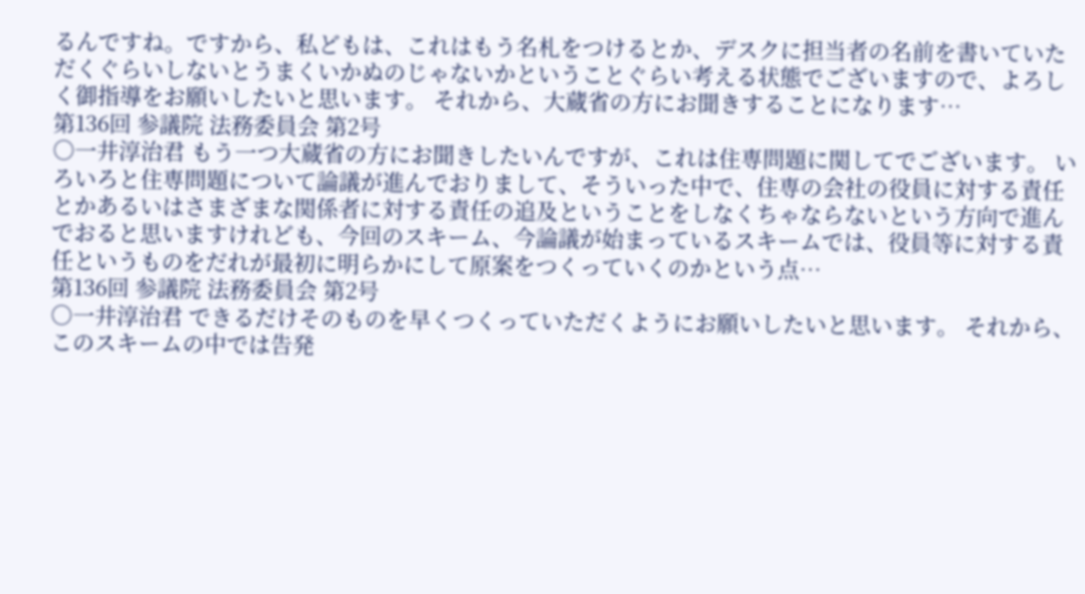るんですね。ですから、私どもは、これはもう名札をつけるとか、デスクに担当者の名前を書いていただくぐらいしないとうまくいかぬのじゃないかということぐらい考える状態でございますので、よろしく御指導をお願いしたいと思います。 それから、大蔵省の方にお聞きすることになります…
第136回 参議院 法務委員会 第2号
○一井淳治君 もう一つ大蔵省の方にお聞きしたいんですが、これは住専問題に関してでございます。 いろいろと住専問題について論議が進んでおりまして、そういった中で、住専の会社の役員に対する責任とかあるいはさまざまな関係者に対する責任の追及ということをしなくちゃならないという方向で進んでおると思いますけれども、今回のスキーム、今論議が始まっているスキームでは、役員等に対する責任というものをだれが最初に明らかにして原案をつくっていくのかという点…
第136回 参議院 法務委員会 第2号
○一井淳治君 できるだけそのものを早くつくっていただくようにお願いしたいと思います。 それから、このスキームの中では告発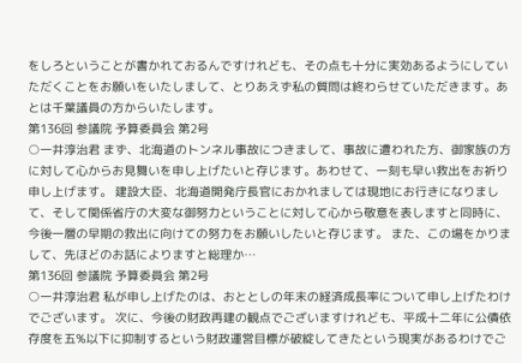をしろということが書かれておるんですけれども、その点も十分に実効あるようにしていただくことをお願いをいたしまして、とりあえず私の質問は終わらせていただきます。あとは千葉議員の方からいたします。
第136回 参議院 予算委員会 第2号
○一井淳治君 まず、北海道のトンネル事故につきまして、事故に遭われた方、御家族の方に対して心からお見舞いを申し上げたいと存じます。あわせて、一刻も早い救出をお祈り申し上げます。 建設大臣、北海道開発庁長官におかれましては現地にお行きになりまして、そして関係省庁の大変な御努力ということに対して心から敬意を表しますと同時に、今後一層の早期の救出に向けての努力をお願いしたいと存じます。 また、この場をかりまして、先ほどのお話によりますと総理か…
第136回 参議院 予算委員会 第2号
○一井淳治君 私が申し上げたのは、おととしの年末の経済成長率について申し上げたわけでございます。 次に、今後の財政再建の観点でございますけれども、平成十二年に公債依存度を五%以下に抑制するという財政運営目標が破綻してきたという現実があるわけでご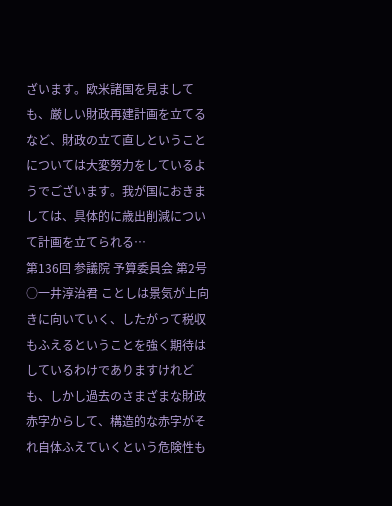ざいます。欧米諸国を見ましても、厳しい財政再建計画を立てるなど、財政の立て直しということについては大変努力をしているようでございます。我が国におきましては、具体的に歳出削減について計画を立てられる…
第136回 参議院 予算委員会 第2号
○一井淳治君 ことしは景気が上向きに向いていく、したがって税収もふえるということを強く期待はしているわけでありますけれども、しかし過去のさまざまな財政赤字からして、構造的な赤字がそれ自体ふえていくという危険性も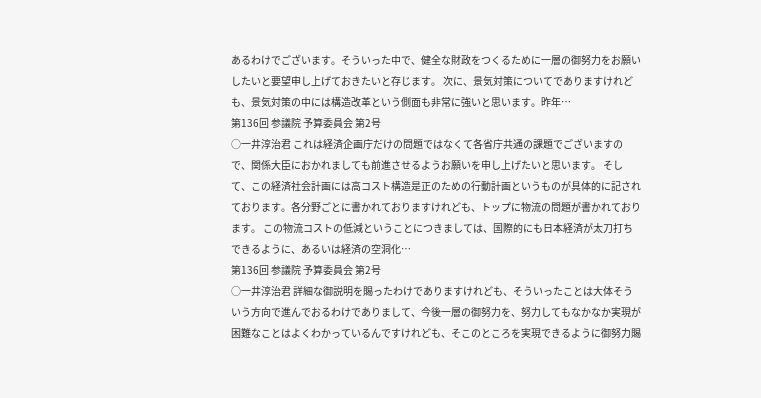あるわけでございます。そういった中で、健全な財政をつくるために一層の御努力をお願いしたいと要望申し上げておきたいと存じます。 次に、景気対策についてでありますけれども、景気対策の中には構造改革という側面も非常に強いと思います。昨年…
第136回 参議院 予算委員会 第2号
○一井淳治君 これは経済企画庁だけの問題ではなくて各省庁共通の課題でございますので、関係大臣におかれましても前進させるようお願いを申し上げたいと思います。 そして、この経済社会計画には高コスト構造是正のための行動計画というものが具体的に記されております。各分野ごとに書かれておりますけれども、トップに物流の問題が書かれております。 この物流コストの低減ということにつきましては、国際的にも日本経済が太刀打ちできるように、あるいは経済の空洞化…
第136回 参議院 予算委員会 第2号
○一井淳治君 詳細な御説明を賜ったわけでありますけれども、そういったことは大体そういう方向で進んでおるわけでありまして、今後一層の御努力を、努力してもなかなか実現が困難なことはよくわかっているんですけれども、そこのところを実現できるように御努力賜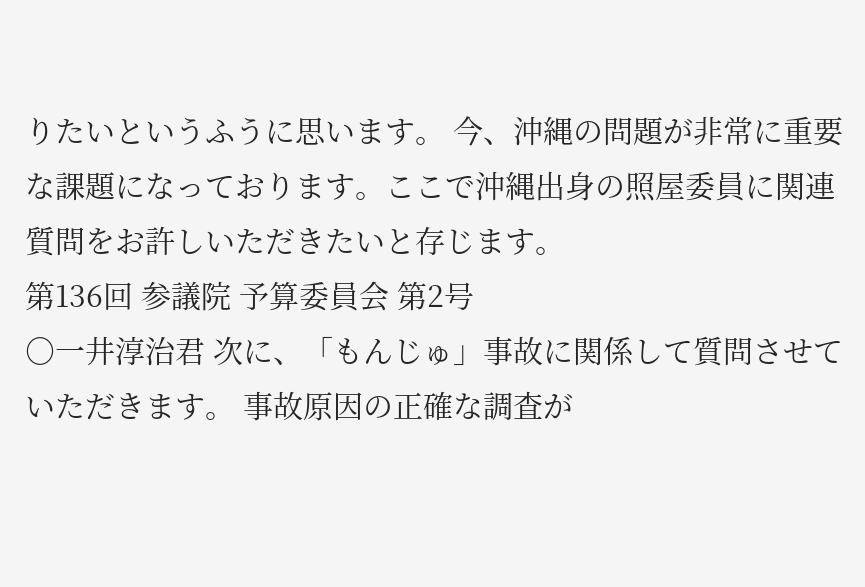りたいというふうに思います。 今、沖縄の問題が非常に重要な課題になっております。ここで沖縄出身の照屋委員に関連質問をお許しいただきたいと存じます。
第136回 参議院 予算委員会 第2号
○一井淳治君 次に、「もんじゅ」事故に関係して質問させていただきます。 事故原因の正確な調査が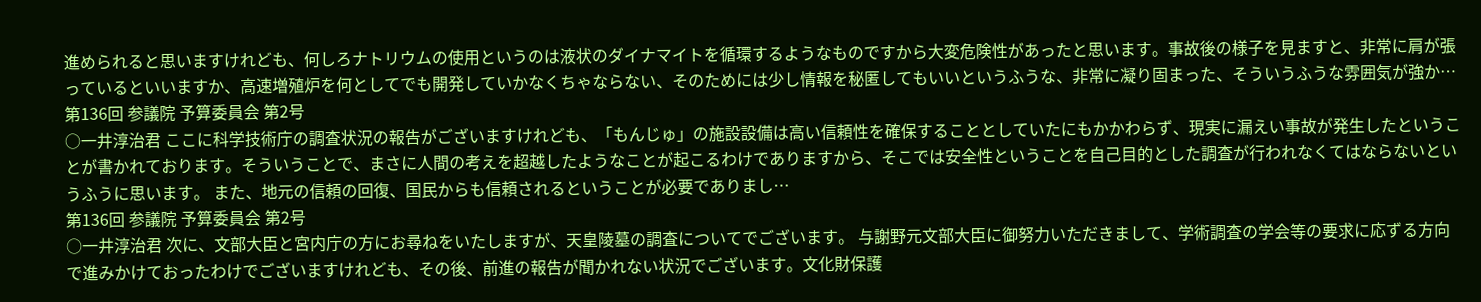進められると思いますけれども、何しろナトリウムの使用というのは液状のダイナマイトを循環するようなものですから大変危険性があったと思います。事故後の様子を見ますと、非常に肩が張っているといいますか、高速増殖炉を何としてでも開発していかなくちゃならない、そのためには少し情報を秘匿してもいいというふうな、非常に凝り固まった、そういうふうな雰囲気が強か…
第136回 参議院 予算委員会 第2号
○一井淳治君 ここに科学技術庁の調査状況の報告がございますけれども、「もんじゅ」の施設設備は高い信頼性を確保することとしていたにもかかわらず、現実に漏えい事故が発生したということが書かれております。そういうことで、まさに人間の考えを超越したようなことが起こるわけでありますから、そこでは安全性ということを自己目的とした調査が行われなくてはならないというふうに思います。 また、地元の信頼の回復、国民からも信頼されるということが必要でありまし…
第136回 参議院 予算委員会 第2号
○一井淳治君 次に、文部大臣と宮内庁の方にお尋ねをいたしますが、天皇陵墓の調査についてでございます。 与謝野元文部大臣に御努力いただきまして、学術調査の学会等の要求に応ずる方向で進みかけておったわけでございますけれども、その後、前進の報告が聞かれない状況でございます。文化財保護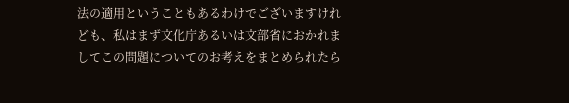法の適用ということもあるわけでございますけれども、私はまず文化庁あるいは文部省におかれましてこの問題についてのお考えをまとめられたら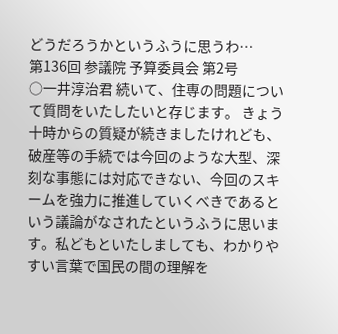どうだろうかというふうに思うわ…
第136回 参議院 予算委員会 第2号
○一井淳治君 続いて、住専の問題について質問をいたしたいと存じます。 きょう十時からの質疑が続きましたけれども、破産等の手続では今回のような大型、深刻な事態には対応できない、今回のスキームを強力に推進していくべきであるという議論がなされたというふうに思います。私どもといたしましても、わかりやすい言葉で国民の間の理解を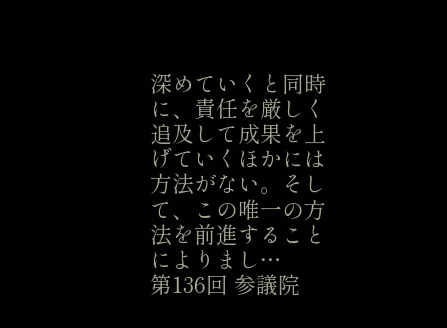深めていくと同時に、責任を厳しく追及して成果を上げていくほかには方法がない。そして、この唯一の方法を前進することによりまし…
第136回 参議院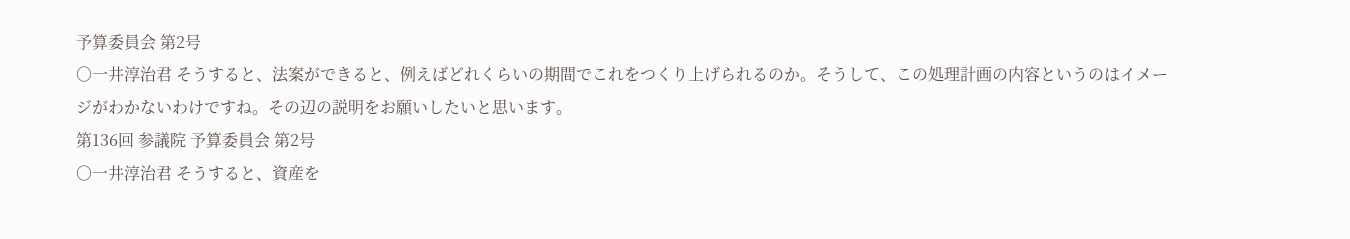予算委員会 第2号
○一井淳治君 そうすると、法案ができると、例えばどれくらいの期間でこれをつくり上げられるのか。そうして、この処理計画の内容というのはイメージがわかないわけですね。その辺の説明をお願いしたいと思います。
第136回 参議院 予算委員会 第2号
○一井淳治君 そうすると、資産を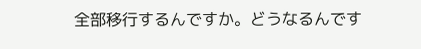全部移行するんですか。どうなるんです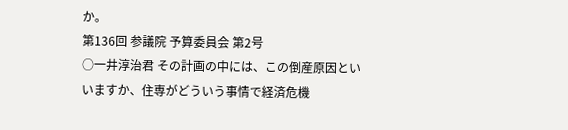か。
第136回 参議院 予算委員会 第2号
○一井淳治君 その計画の中には、この倒産原因といいますか、住専がどういう事情で経済危機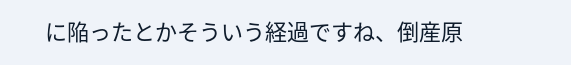に陥ったとかそういう経過ですね、倒産原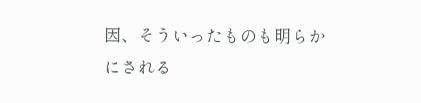因、そういったものも明らかにされる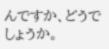んですか、どうでしょうか。